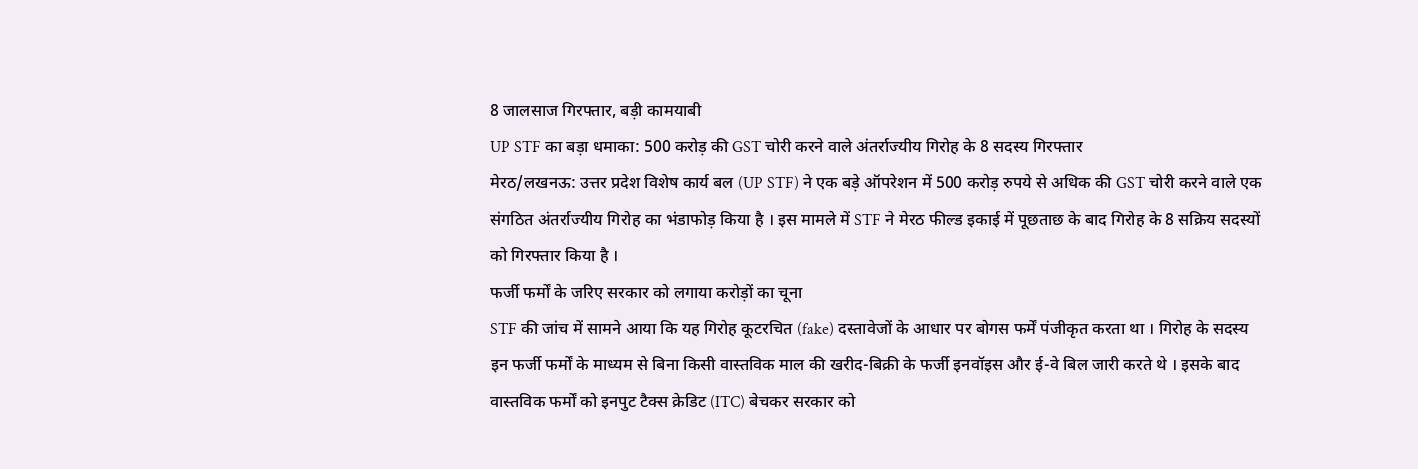8 जालसाज गिरफ्तार, बड़ी कामयाबी
UP STF का बड़ा धमाका: 500 करोड़ की GST चोरी करने वाले अंतर्राज्यीय गिरोह के 8 सदस्य गिरफ्तार
मेरठ/लखनऊ: उत्तर प्रदेश विशेष कार्य बल (UP STF) ने एक बड़े ऑपरेशन में 500 करोड़ रुपये से अधिक की GST चोरी करने वाले एक संगठित अंतर्राज्यीय गिरोह का भंडाफोड़ किया है । इस मामले में STF ने मेरठ फील्ड इकाई में पूछताछ के बाद गिरोह के 8 सक्रिय सदस्यों को गिरफ्तार किया है ।
फर्जी फर्मों के जरिए सरकार को लगाया करोड़ों का चूना
STF की जांच में सामने आया कि यह गिरोह कूटरचित (fake) दस्तावेजों के आधार पर बोगस फर्में पंजीकृत करता था । गिरोह के सदस्य इन फर्जी फर्मों के माध्यम से बिना किसी वास्तविक माल की खरीद-बिक्री के फर्जी इनवॉइस और ई-वे बिल जारी करते थे । इसके बाद वास्तविक फर्मों को इनपुट टैक्स क्रेडिट (ITC) बेचकर सरकार को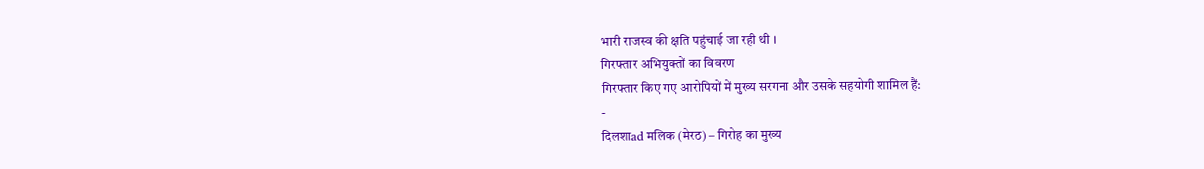भारी राजस्व की क्षति पहुंचाई जा रही थी ।
गिरफ्तार अभियुक्तों का विवरण
गिरफ्तार किए गए आरोपियों में मुख्य सरगना और उसके सहयोगी शामिल हैं:
-
दिलशाad मलिक (मेरठ) – गिरोह का मुख्य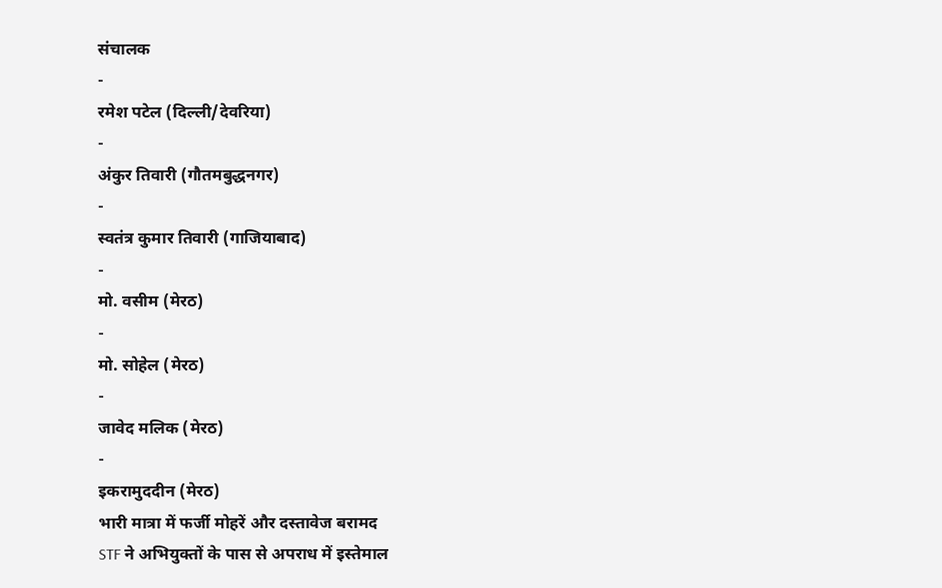संचालक
-
रमेश पटेल (दिल्ली/देवरिया)
-
अंकुर तिवारी (गौतमबुद्धनगर)
-
स्वतंत्र कुमार तिवारी (गाजियाबाद)
-
मो. वसीम (मेरठ)
-
मो. सोहेल (मेरठ)
-
जावेद मलिक (मेरठ)
-
इकरामुददीन (मेरठ)
भारी मात्रा में फर्जी मोहरें और दस्तावेज बरामद
STF ने अभियुक्तों के पास से अपराध में इस्तेमाल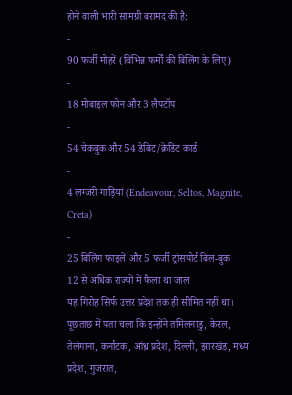होने वाली भारी सामग्री बरामद की है:
-
90 फर्जी मोहरें (विभिन्न फर्मों की बिलिंग के लिए)
-
18 मोबाइल फोन और 3 लैपटॉप
-
54 चेकबुक और 54 डेबिट/क्रेडिट कार्ड
-
4 लग्जरी गाड़ियां (Endeavour, Seltos, Magnite, Creta)
-
25 बिलिंग फाइलें और 5 फर्जी ट्रांसपोर्ट बिल-बुक
12 से अधिक राज्यों में फैला था जाल
यह गिरोह सिर्फ उत्तर प्रदेश तक ही सीमित नहीं था। पूछताछ में पता चला कि इन्होंने तमिलनाडु, केरल, तेलंगाना, कर्नाटक, आंध्र प्रदेश, दिल्ली, झारखंड, मध्य प्रदेश, गुजरात,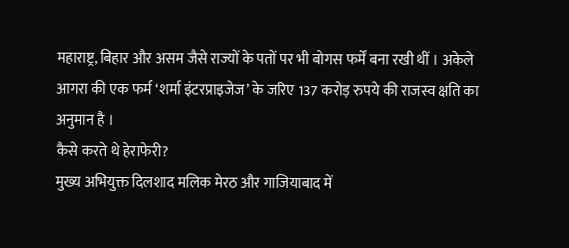महाराष्ट्र, बिहार और असम जैसे राज्यों के पतों पर भी बोगस फर्में बना रखी थीं । अकेले आगरा की एक फर्म ‘शर्मा इंटरप्राइजेज’ के जरिए 137 करोड़ रुपये की राजस्व क्षति का अनुमान है ।
कैसे करते थे हेराफेरी?
मुख्य अभियुक्त दिलशाद मलिक मेरठ और गाजियाबाद में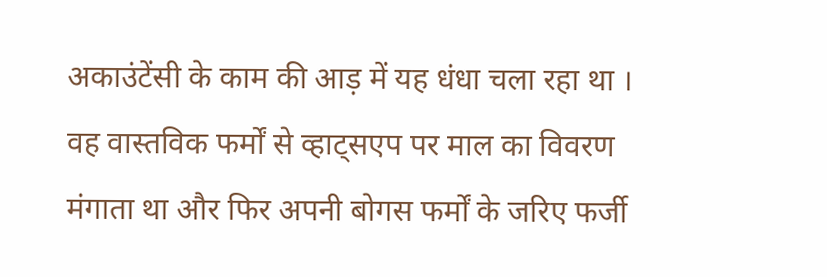अकाउंटेंसी के काम की आड़ में यह धंधा चला रहा था । वह वास्तविक फर्मों से व्हाट्सएप पर माल का विवरण मंगाता था और फिर अपनी बोगस फर्मों के जरिए फर्जी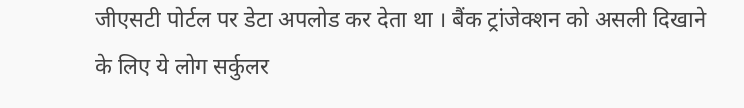जीएसटी पोर्टल पर डेटा अपलोड कर देता था । बैंक ट्रांजेक्शन को असली दिखाने के लिए ये लोग सर्कुलर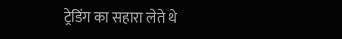ट्रेडिंग का सहारा लेते थे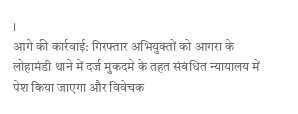।
आगे की कार्रवाई: गिरफ्तार अभियुक्तों को आगरा के लोहामंडी थाने में दर्ज मुकदमे के तहत संबंधित न्यायालय में पेश किया जाएगा और विवेचक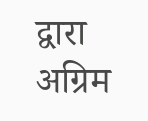द्वारा अग्रिम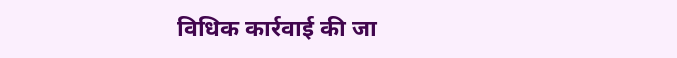विधिक कार्रवाई की जा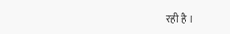रही है ।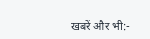खबरें और भी:-